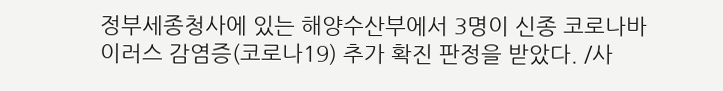정부세종청사에 있는 해양수산부에서 3명이 신종 코로나바이러스 감염증(코로나19) 추가 확진 판정을 받았다. /사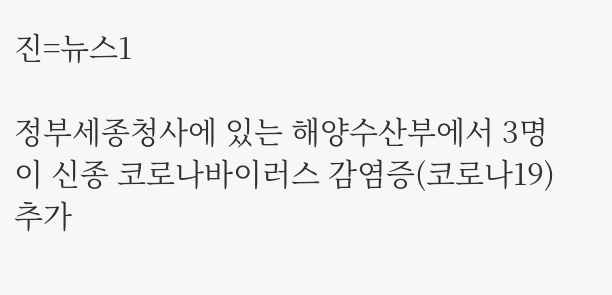진=뉴스1

정부세종청사에 있는 해양수산부에서 3명이 신종 코로나바이러스 감염증(코로나19) 추가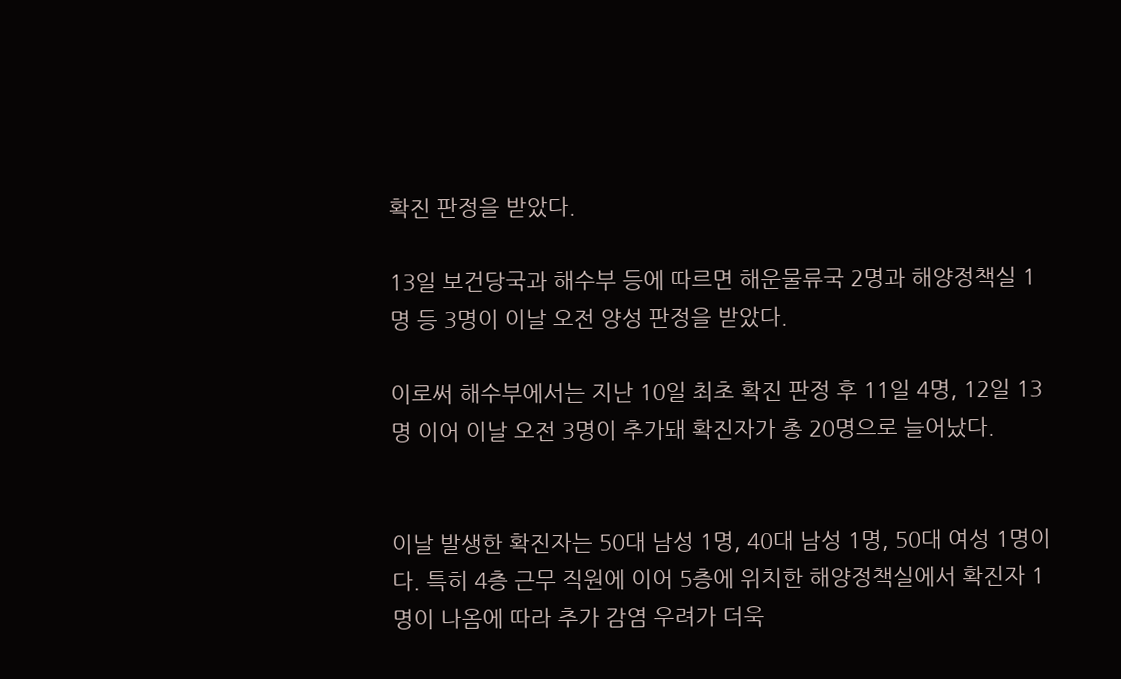확진 판정을 받았다.

13일 보건당국과 해수부 등에 따르면 해운물류국 2명과 해양정책실 1명 등 3명이 이날 오전 양성 판정을 받았다.

이로써 해수부에서는 지난 10일 최초 확진 판정 후 11일 4명, 12일 13명 이어 이날 오전 3명이 추가돼 확진자가 총 20명으로 늘어났다.


이날 발생한 확진자는 50대 남성 1명, 40대 남성 1명, 50대 여성 1명이다. 특히 4층 근무 직원에 이어 5층에 위치한 해양정책실에서 확진자 1명이 나옴에 따라 추가 감염 우려가 더욱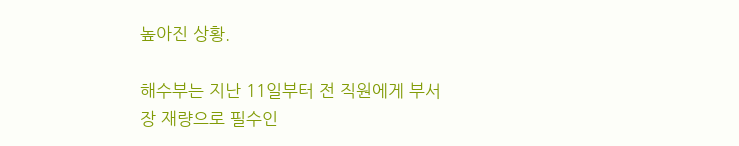높아진 상황.

해수부는 지난 11일부터 전 직원에게 부서장 재량으로 필수인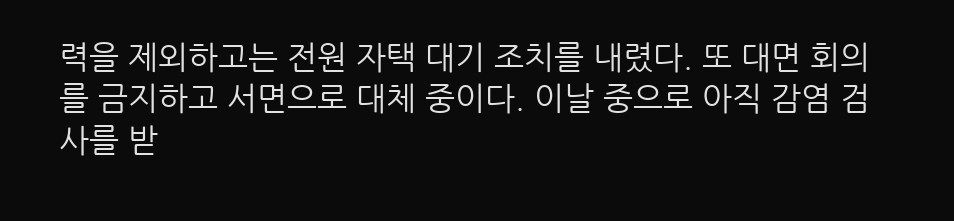력을 제외하고는 전원 자택 대기 조치를 내렸다. 또 대면 회의를 금지하고 서면으로 대체 중이다. 이날 중으로 아직 감염 검사를 받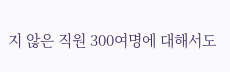지 않은 직원 300여명에 대해서도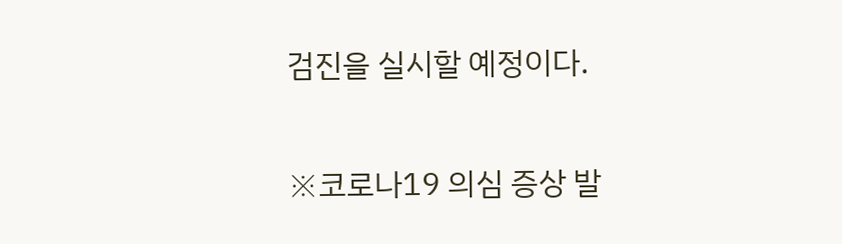검진을 실시할 예정이다.


※코로나19 의심 증상 발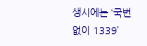생시에는 ‘국번없이 1339’